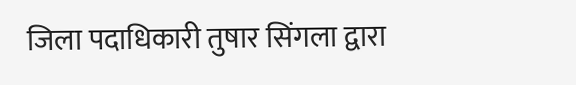जिला पदाधिकारी तुषार सिंगला द्वारा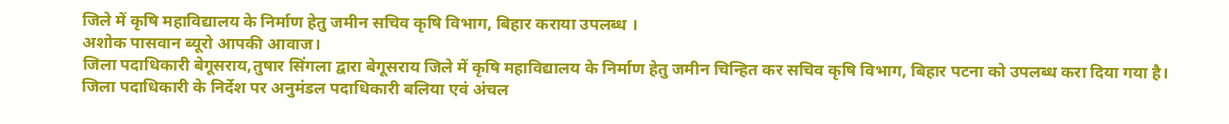जिले में कृषि महाविद्यालय के निर्माण हेतु जमीन सचिव कृषि विभाग, बिहार कराया उपलब्ध ।
अशोक पासवान ब्यूरो आपकी आवाज।
जिला पदाधिकारी बेगूसराय,तुषार सिंगला द्वारा बेगूसराय जिले में कृषि महाविद्यालय के निर्माण हेतु जमीन चिन्हित कर सचिव कृषि विभाग, बिहार पटना को उपलब्ध करा दिया गया है।
जिला पदाधिकारी के निर्देश पर अनुमंडल पदाधिकारी बलिया एवं अंचल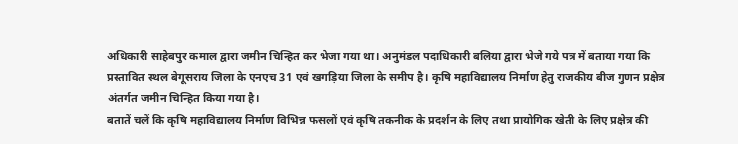अधिकारी साहेबपुर कमाल द्वारा जमीन चिन्हित कर भेजा गया था। अनुमंडल पदाधिकारी बलिया द्वारा भेजे गये पत्र में बताया गया कि प्रस्तावित स्थल बेगूसराय जिला के एनएच 31 एवं खगड़िया जिला के समीप है। कृषि महाविद्यालय निर्माण हेतु राजकीय बीज गुणन प्रक्षेत्र अंतर्गत जमीन चिन्हित किया गया है।
बतातें चलें कि कृषि महाविद्यालय निर्माण विभिन्न फसलों एवं कृषि तकनीक के प्रदर्शन के लिए तथा प्रायोगिक खेती के लिए प्रक्षेत्र की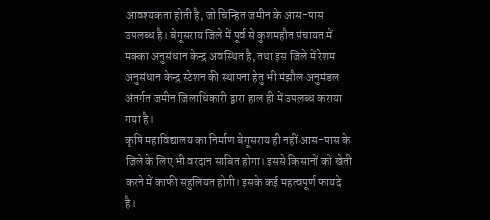आवश्यकता होती है, जो चिन्हित जमीन के आस-पास उपलब्ध है। बेगूसराय जिले में पूर्व से कुशमहौत पंचायत में मक्का अनुसंधान केन्द्र अवस्थित है, तथा इस जिले में रेशम अनुसंधान केन्द्र स्टेशन की स्थापना हेतु भी मंझौल अनुमंडल अंतर्गत जमीन जिलाधिकारी द्वारा हाल ही में उपलब्ध कराया गया है।
कृषि महाविद्यालय का निर्माण बेगूसराय ही नहीं आस-पास के जिले के लिए भी वरदान साबित होगा। इससे किसानों को खेती करने में काफी सहुलियत होगी। इसके कई महत्वपूर्ण फायदे है।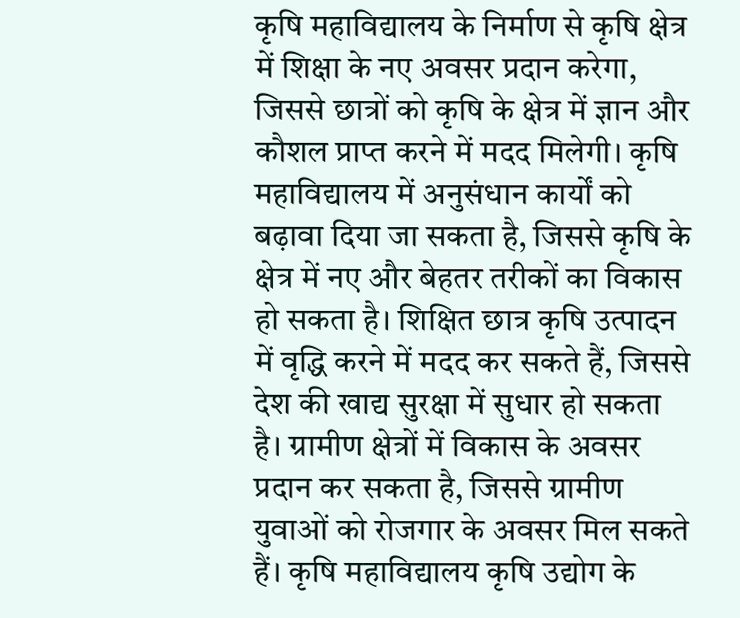कृषि महाविद्यालय के निर्माण से कृषि क्षेत्र में शिक्षा के नए अवसर प्रदान करेगा, जिससे छात्रों को कृषि के क्षेत्र में ज्ञान और कौशल प्राप्त करने में मदद मिलेगी। कृषि महाविद्यालय में अनुसंधान कार्यों को बढ़ावा दिया जा सकता है, जिससे कृषि के क्षेत्र में नए और बेहतर तरीकों का विकास हो सकता है। शिक्षित छात्र कृषि उत्पादन में वृद्धि करने में मदद कर सकते हैं, जिससे देश की खाद्य सुरक्षा में सुधार हो सकता है। ग्रामीण क्षेत्रों में विकास के अवसर प्रदान कर सकता है, जिससे ग्रामीण युवाओं को रोजगार के अवसर मिल सकते हैं। कृषि महाविद्यालय कृषि उद्योग के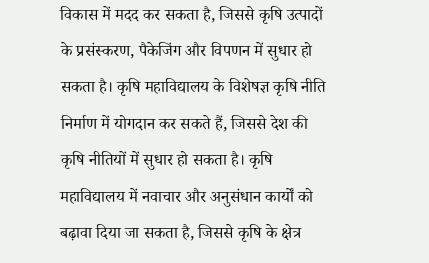विकास में मदद कर सकता है, जिससे कृषि उत्पादों के प्रसंस्करण, पैकेजिंग और विपणन में सुधार हो सकता है। कृषि महाविद्यालय के विशेषज्ञ कृषि नीति निर्माण में योगदान कर सकते हैं, जिससे देश की कृषि नीतियों में सुधार हो सकता है। कृषि महाविद्यालय में नवाचार और अनुसंधान कार्यों को बढ़ावा दिया जा सकता है, जिससे कृषि के क्षेत्र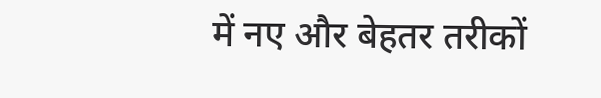में नए और बेहतर तरीकों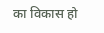का विकास हो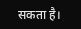सकता है।